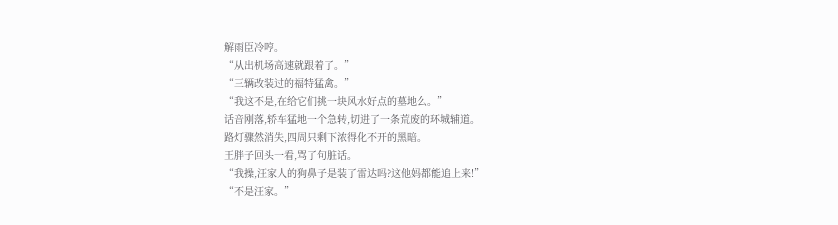解雨臣冷哼。
“从出机场高速就跟着了。”
“三辆改装过的福特猛禽。”
“我这不是,在给它们挑一块风水好点的墓地么。”
话音刚落,轿车猛地一个急转,切进了一条荒废的环城辅道。
路灯骤然消失,四周只剩下浓得化不开的黑暗。
王胖子回头一看,骂了句脏话。
“我操,汪家人的狗鼻子是装了雷达吗?这他妈都能追上来!”
“不是汪家。”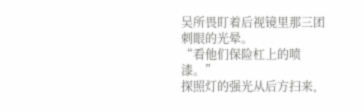吴所畏盯着后视镜里那三团刺眼的光晕。
“看他们保险杠上的喷漆。”
探照灯的强光从后方扫来,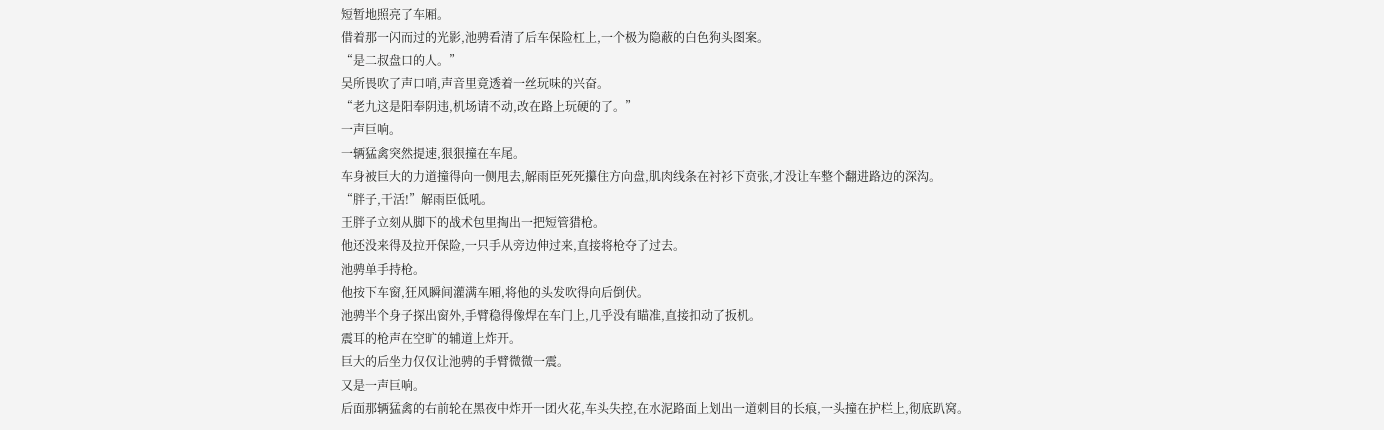短暂地照亮了车厢。
借着那一闪而过的光影,池骋看清了后车保险杠上,一个极为隐蔽的白色狗头图案。
“是二叔盘口的人。”
吴所畏吹了声口哨,声音里竟透着一丝玩味的兴奋。
“老九这是阳奉阴违,机场请不动,改在路上玩硬的了。”
一声巨响。
一辆猛禽突然提速,狠狠撞在车尾。
车身被巨大的力道撞得向一侧甩去,解雨臣死死攥住方向盘,肌肉线条在衬衫下贲张,才没让车整个翻进路边的深沟。
“胖子,干活!”解雨臣低吼。
王胖子立刻从脚下的战术包里掏出一把短管猎枪。
他还没来得及拉开保险,一只手从旁边伸过来,直接将枪夺了过去。
池骋单手持枪。
他按下车窗,狂风瞬间灌满车厢,将他的头发吹得向后倒伏。
池骋半个身子探出窗外,手臂稳得像焊在车门上,几乎没有瞄准,直接扣动了扳机。
震耳的枪声在空旷的辅道上炸开。
巨大的后坐力仅仅让池骋的手臂微微一震。
又是一声巨响。
后面那辆猛禽的右前轮在黑夜中炸开一团火花,车头失控,在水泥路面上划出一道刺目的长痕,一头撞在护栏上,彻底趴窝。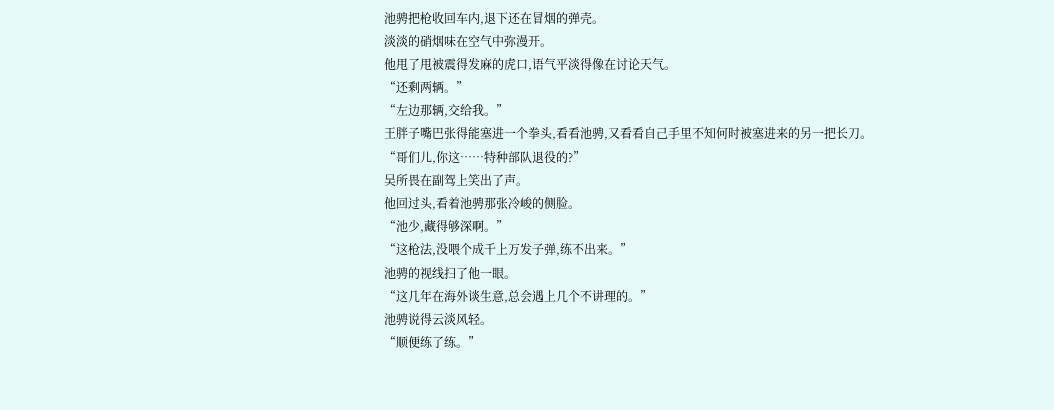池骋把枪收回车内,退下还在冒烟的弹壳。
淡淡的硝烟味在空气中弥漫开。
他甩了甩被震得发麻的虎口,语气平淡得像在讨论天气。
“还剩两辆。”
“左边那辆,交给我。”
王胖子嘴巴张得能塞进一个拳头,看看池骋,又看看自己手里不知何时被塞进来的另一把长刀。
“哥们儿,你这……特种部队退役的?”
吴所畏在副驾上笑出了声。
他回过头,看着池骋那张冷峻的侧脸。
“池少,藏得够深啊。”
“这枪法,没喂个成千上万发子弹,练不出来。”
池骋的视线扫了他一眼。
“这几年在海外谈生意,总会遇上几个不讲理的。”
池骋说得云淡风轻。
“顺便练了练。”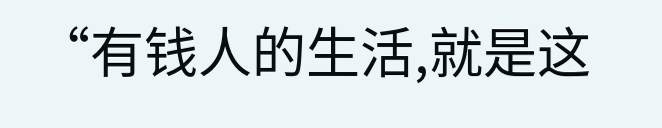“有钱人的生活,就是这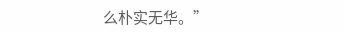么朴实无华。”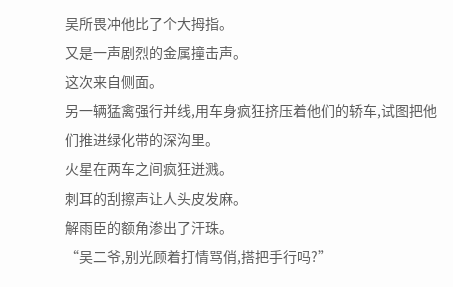吴所畏冲他比了个大拇指。
又是一声剧烈的金属撞击声。
这次来自侧面。
另一辆猛禽强行并线,用车身疯狂挤压着他们的轿车,试图把他们推进绿化带的深沟里。
火星在两车之间疯狂迸溅。
刺耳的刮擦声让人头皮发麻。
解雨臣的额角渗出了汗珠。
“吴二爷,别光顾着打情骂俏,搭把手行吗?”